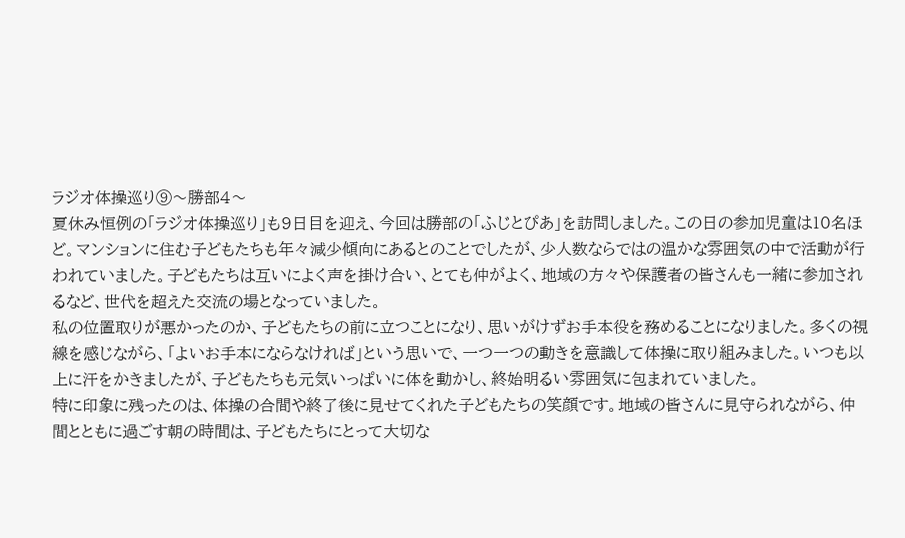ラジオ体操巡り⑨〜勝部4〜
夏休み恒例の「ラジオ体操巡り」も9日目を迎え、今回は勝部の「ふじとぴあ」を訪問しました。この日の参加児童は10名ほど。マンションに住む子どもたちも年々減少傾向にあるとのことでしたが、少人数ならではの温かな雰囲気の中で活動が行われていました。子どもたちは互いによく声を掛け合い、とても仲がよく、地域の方々や保護者の皆さんも一緒に参加されるなど、世代を超えた交流の場となっていました。
私の位置取りが悪かったのか、子どもたちの前に立つことになり、思いがけずお手本役を務めることになりました。多くの視線を感じながら、「よいお手本にならなければ」という思いで、一つ一つの動きを意識して体操に取り組みました。いつも以上に汗をかきましたが、子どもたちも元気いっぱいに体を動かし、終始明るい雰囲気に包まれていました。
特に印象に残ったのは、体操の合間や終了後に見せてくれた子どもたちの笑顔です。地域の皆さんに見守られながら、仲間とともに過ごす朝の時間は、子どもたちにとって大切な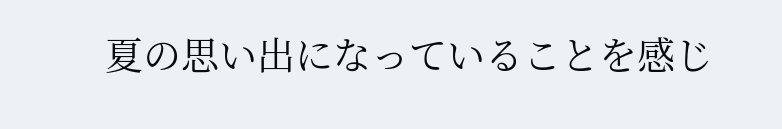夏の思い出になっていることを感じ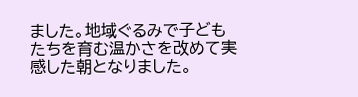ました。地域ぐるみで子どもたちを育む温かさを改めて実感した朝となりました。